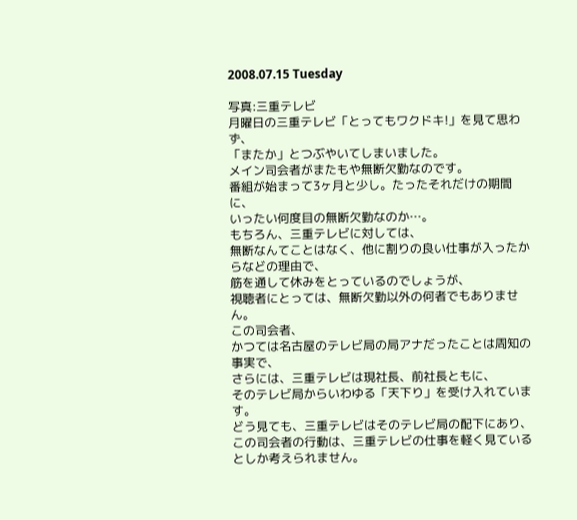2008.07.15 Tuesday

写真:三重テレビ
月曜日の三重テレビ「とってもワクドキ!」を見て思わず、
「またか」とつぶやいてしまいました。
メイン司会者がまたもや無断欠勤なのです。
番組が始まって3ヶ月と少し。たったそれだけの期間に、
いったい何度目の無断欠勤なのか…。
もちろん、三重テレビに対しては、
無断なんてことはなく、他に割りの良い仕事が入ったからなどの理由で、
筋を通して休みをとっているのでしょうが、
視聴者にとっては、無断欠勤以外の何者でもありません。
この司会者、
かつては名古屋のテレビ局の局アナだったことは周知の事実で、
さらには、三重テレビは現社長、前社長ともに、
そのテレビ局からいわゆる「天下り」を受け入れています。
どう見ても、三重テレビはそのテレビ局の配下にあり、
この司会者の行動は、三重テレビの仕事を軽く見ているとしか考えられません。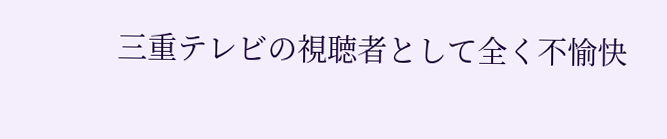三重テレビの視聴者として全く不愉快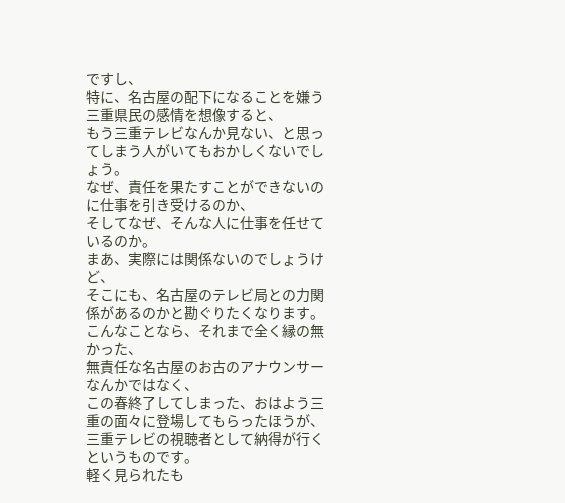ですし、
特に、名古屋の配下になることを嫌う三重県民の感情を想像すると、
もう三重テレビなんか見ない、と思ってしまう人がいてもおかしくないでしょう。
なぜ、責任を果たすことができないのに仕事を引き受けるのか、
そしてなぜ、そんな人に仕事を任せているのか。
まあ、実際には関係ないのでしょうけど、
そこにも、名古屋のテレビ局との力関係があるのかと勘ぐりたくなります。
こんなことなら、それまで全く縁の無かった、
無責任な名古屋のお古のアナウンサーなんかではなく、
この春終了してしまった、おはよう三重の面々に登場してもらったほうが、
三重テレビの視聴者として納得が行くというものです。
軽く見られたも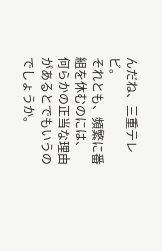んだね、三重テレビ。
それとも、頻繁に番組を休むのには、
何らかの正当な理由があるとでもいうのでしょうか。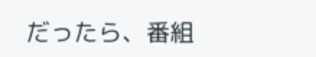だったら、番組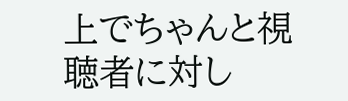上でちゃんと視聴者に対し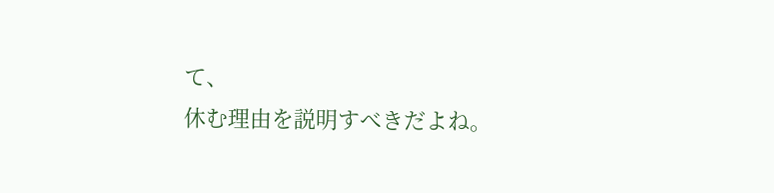て、
休む理由を説明すべきだよね。